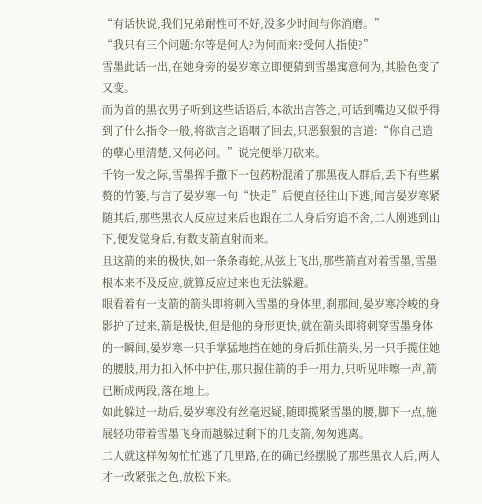“有话快说,我们兄弟耐性可不好,没多少时间与你消磨。”
“我只有三个问题:尔等是何人?为何而来?受何人指使?”
雪墨此话一出,在她身旁的晏岁寒立即便猜到雪墨寓意何为,其脸色变了又变。
而为首的黑衣男子听到这些话语后,本欲出言答之,可话到嘴边又似乎得到了什么指令一般,将欲言之语咽了回去,只恶狠狠的言道:“你自己造的孽心里清楚,又何必问。”说完便举刀砍来。
千钧一发之际,雪墨挥手撒下一包药粉混淆了那黑夜人群后,丢下有些累赘的竹篓,与言了晏岁寒一句“快走”后便直径往山下逃,闻言晏岁寒紧随其后,那些黑衣人反应过来后也跟在二人身后穷追不舍,二人刚逃到山下,便发觉身后,有数支箭直射而来。
且这箭的来的极快,如一条条毒蛇,从弦上飞出,那些箭直对着雪墨,雪墨根本来不及反应,就算反应过来也无法躲避。
眼看着有一支箭的箭头即将刺入雪墨的身体里,刹那间,晏岁寒冷峻的身影护了过来,箭是极快,但是他的身形更快,就在箭头即将刺穿雪墨身体的一瞬间,晏岁寒一只手掌猛地挡在她的身后抓住箭头,另一只手揽住她的腰肢,用力扣入怀中护住,那只握住箭的手一用力,只听见咔嚓一声,箭已断成两段,落在地上。
如此躲过一劫后,晏岁寒没有丝毫迟疑,随即揽紧雪墨的腰,脚下一点,施展轻功带着雪墨飞身而越躲过剩下的几支箭,匆匆逃离。
二人就这样匆匆忙忙逃了几里路,在的确已经摆脱了那些黑衣人后,两人才一改紧张之色,放松下来。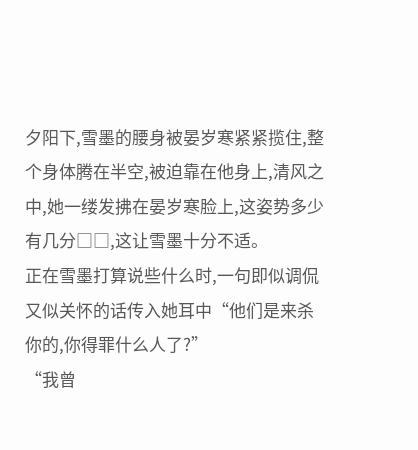夕阳下,雪墨的腰身被晏岁寒紧紧揽住,整个身体腾在半空,被迫靠在他身上,清风之中,她一缕发拂在晏岁寒脸上,这姿势多少有几分□□,这让雪墨十分不适。
正在雪墨打算说些什么时,一句即似调侃又似关怀的话传入她耳中“他们是来杀你的,你得罪什么人了?”
“我曾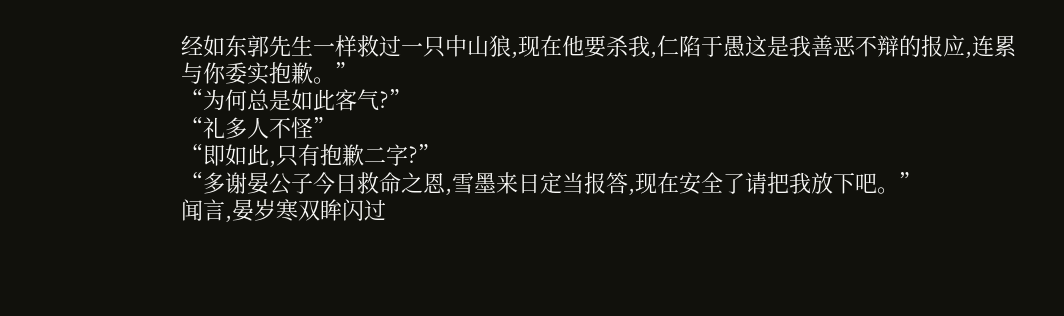经如东郭先生一样救过一只中山狼,现在他要杀我,仁陷于愚这是我善恶不辩的报应,连累与你委实抱歉。”
“为何总是如此客气?”
“礼多人不怪”
“即如此,只有抱歉二字?”
“多谢晏公子今日救命之恩,雪墨来日定当报答,现在安全了请把我放下吧。”
闻言,晏岁寒双眸闪过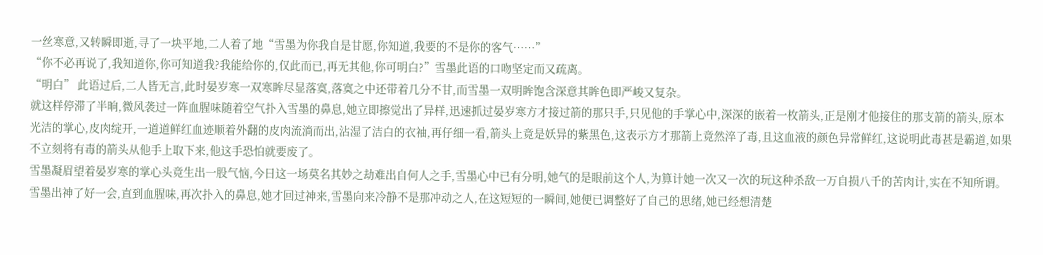一丝寒意,又转瞬即逝,寻了一块平地,二人着了地“雪墨为你我自是甘愿,你知道,我要的不是你的客气……”
“你不必再说了,我知道你,你可知道我?我能给你的,仅此而已,再无其他,你可明白?”雪墨此语的口吻坚定而又疏离。
“明白” 此语过后,二人皆无言,此时晏岁寒一双寒眸尽显落寞,落寞之中还带着几分不甘,而雪墨一双明眸饱含深意其眸色即严峻又复杂。
就这样停滞了半晌,微风袭过一阵血腥味随着空气扑入雪墨的鼻息,她立即擦觉出了异样,迅速抓过晏岁寒方才接过箭的那只手,只见他的手掌心中,深深的嵌着一枚箭头,正是刚才他接住的那支箭的箭头,原本光洁的掌心,皮肉绽开,一道道鲜红血迹顺着外翻的皮肉流淌而出,沾湿了洁白的衣袖,再仔细一看,箭头上竟是妖异的紫黑色,这表示方才那箭上竟然淬了毒,且这血液的颜色异常鲜红,这说明此毒甚是霸道,如果不立刻将有毒的箭头从他手上取下来,他这手恐怕就要废了。
雪墨凝眉望着晏岁寒的掌心头竟生出一股气恼,今日这一场莫名其妙之劫难出自何人之手,雪墨心中已有分明,她气的是眼前这个人,为算计她一次又一次的玩这种杀敌一万自损八千的苦肉计,实在不知所谓。
雪墨出神了好一会,直到血腥味,再次扑入的鼻息,她才回过神来,雪墨向来冷静不是那冲动之人,在这短短的一瞬间,她便已调整好了自己的思绪,她已经想清楚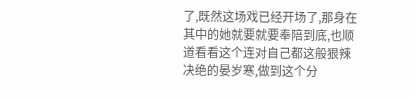了,既然这场戏已经开场了,那身在其中的她就要就要奉陪到底,也顺道看看这个连对自己都这般狠辣决绝的晏岁寒,做到这个分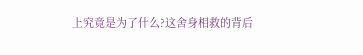上究竟是为了什么?这舍身相救的背后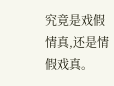究竟是戏假情真,还是情假戏真。